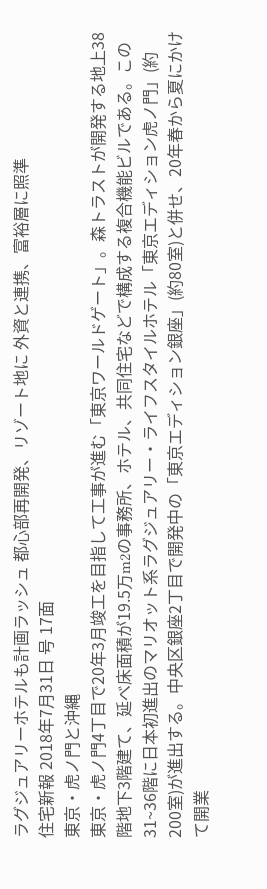ラグジュアリーホテルも計画ラッシュ 都心部再開発、リゾート地に 外資と連携、富裕層に照準
住宅新報 2018年7月31日 号 17面
東京・虎ノ門と沖縄
東京・虎ノ門4丁目で20年3月竣工を目指して工事が進む「東京ワールドゲート」。森トラストが開発する地上38階地下3階建て、延べ床面積が19.5万m2の事務所、ホテル、共同住宅などで構成する複合機能ビルである。この31~36階に日本初進出のマリオット系ラグジュアリー・ライフスタイルホテル「東京エディション虎ノ門」(約200室)が進出する。中央区銀座2丁目で開発中の「東京エディション銀座」(約80室)と併せ、20年春から夏にかけて開業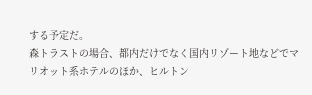する予定だ。
森トラストの場合、都内だけでなく国内リゾート地などでマリオット系ホテルのほか、ヒルトン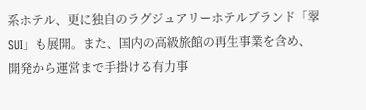系ホテル、更に独自のラグジュアリーホテルブランド「翠SUI」も展開。また、国内の高級旅館の再生事業を含め、開発から運営まで手掛ける有力事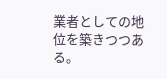業者としての地位を築きつつある。